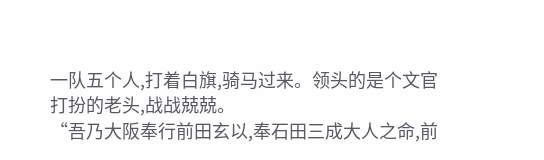一队五个人,打着白旗,骑马过来。领头的是个文官打扮的老头,战战兢兢。
“吾乃大阪奉行前田玄以,奉石田三成大人之命,前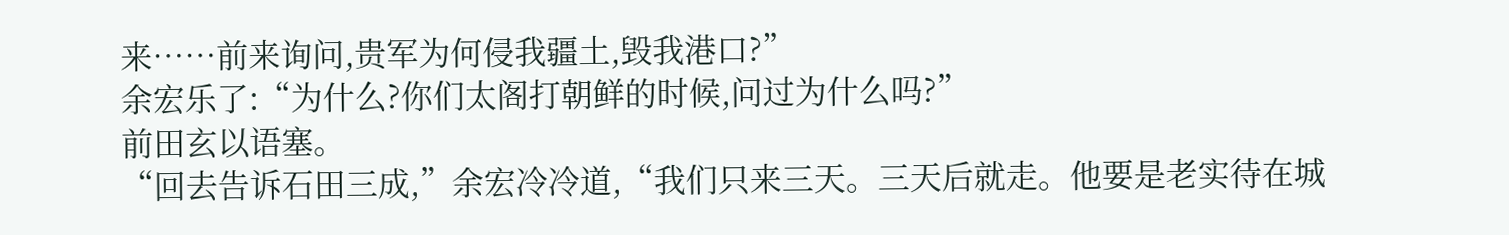来……前来询问,贵军为何侵我疆土,毁我港口?”
余宏乐了:“为什么?你们太阁打朝鲜的时候,问过为什么吗?”
前田玄以语塞。
“回去告诉石田三成,”余宏冷冷道,“我们只来三天。三天后就走。他要是老实待在城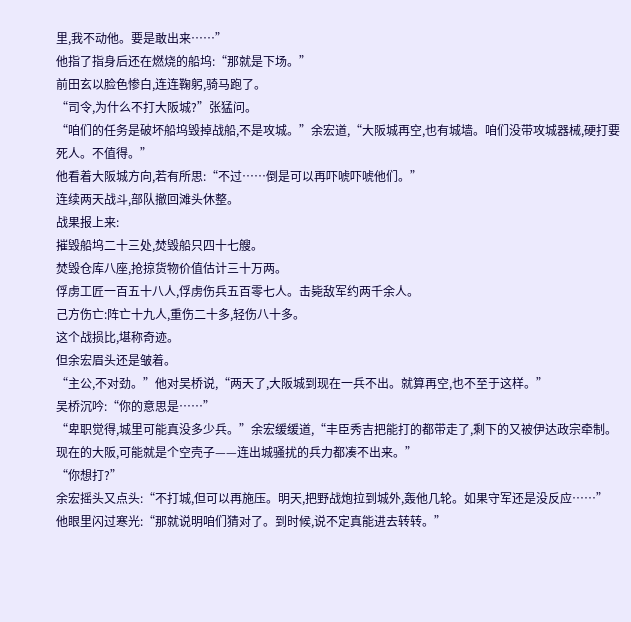里,我不动他。要是敢出来……”
他指了指身后还在燃烧的船坞:“那就是下场。”
前田玄以脸色惨白,连连鞠躬,骑马跑了。
“司令,为什么不打大阪城?”张猛问。
“咱们的任务是破坏船坞毁掉战船,不是攻城。”余宏道,“大阪城再空,也有城墙。咱们没带攻城器械,硬打要死人。不值得。”
他看着大阪城方向,若有所思:“不过……倒是可以再吓唬吓唬他们。”
连续两天战斗,部队撤回滩头休整。
战果报上来:
摧毁船坞二十三处,焚毁船只四十七艘。
焚毁仓库八座,抢掠货物价值估计三十万两。
俘虏工匠一百五十八人,俘虏伤兵五百零七人。击毙敌军约两千余人。
己方伤亡:阵亡十九人,重伤二十多,轻伤八十多。
这个战损比,堪称奇迹。
但余宏眉头还是皱着。
“主公,不对劲。”他对吴桥说,“两天了,大阪城到现在一兵不出。就算再空,也不至于这样。”
吴桥沉吟:“你的意思是……”
“卑职觉得,城里可能真没多少兵。”余宏缓缓道,“丰臣秀吉把能打的都带走了,剩下的又被伊达政宗牵制。现在的大阪,可能就是个空壳子——连出城骚扰的兵力都凑不出来。”
“你想打?”
余宏摇头又点头:“不打城,但可以再施压。明天,把野战炮拉到城外,轰他几轮。如果守军还是没反应……”
他眼里闪过寒光:“那就说明咱们猜对了。到时候,说不定真能进去转转。”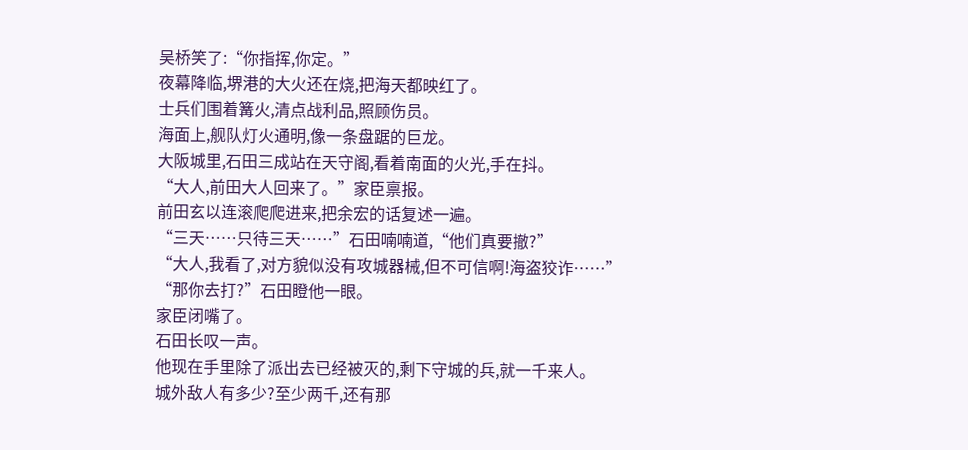吴桥笑了:“你指挥,你定。”
夜幕降临,堺港的大火还在烧,把海天都映红了。
士兵们围着篝火,清点战利品,照顾伤员。
海面上,舰队灯火通明,像一条盘踞的巨龙。
大阪城里,石田三成站在天守阁,看着南面的火光,手在抖。
“大人,前田大人回来了。”家臣禀报。
前田玄以连滚爬爬进来,把余宏的话复述一遍。
“三天……只待三天……”石田喃喃道,“他们真要撤?”
“大人,我看了,对方貌似没有攻城器械,但不可信啊!海盗狡诈……”
“那你去打?”石田瞪他一眼。
家臣闭嘴了。
石田长叹一声。
他现在手里除了派出去已经被灭的,剩下守城的兵,就一千来人。
城外敌人有多少?至少两千,还有那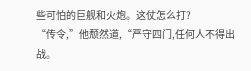些可怕的巨舰和火炮。这仗怎么打?
“传令,”他颓然道,“严守四门,任何人不得出战。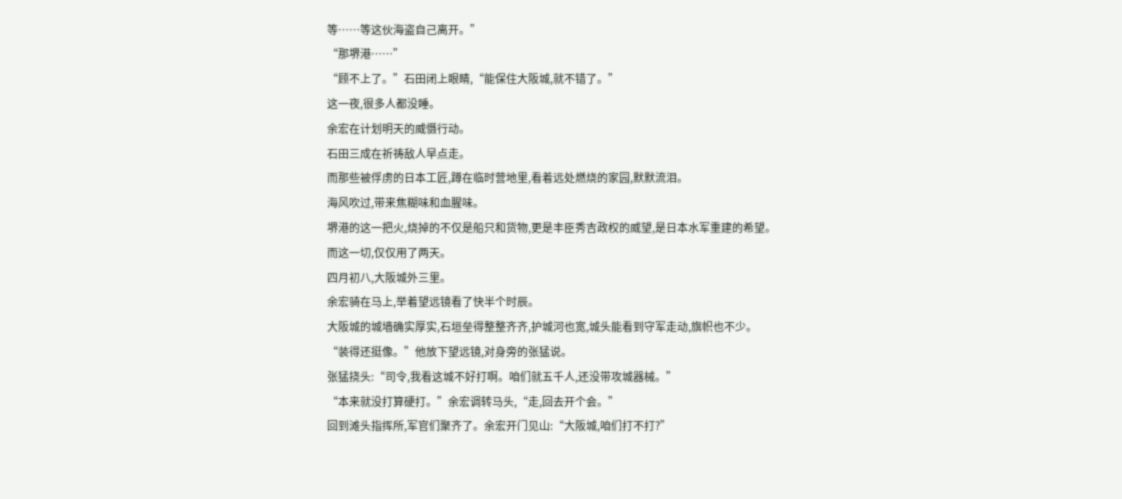等……等这伙海盗自己离开。”
“那堺港……”
“顾不上了。”石田闭上眼睛,“能保住大阪城,就不错了。”
这一夜,很多人都没睡。
余宏在计划明天的威慑行动。
石田三成在祈祷敌人早点走。
而那些被俘虏的日本工匠,蹲在临时营地里,看着远处燃烧的家园,默默流泪。
海风吹过,带来焦糊味和血腥味。
堺港的这一把火,烧掉的不仅是船只和货物,更是丰臣秀吉政权的威望,是日本水军重建的希望。
而这一切,仅仅用了两天。
四月初八,大阪城外三里。
余宏骑在马上,举着望远镜看了快半个时辰。
大阪城的城墙确实厚实,石垣垒得整整齐齐,护城河也宽,城头能看到守军走动,旗帜也不少。
“装得还挺像。”他放下望远镜,对身旁的张猛说。
张猛挠头:“司令,我看这城不好打啊。咱们就五千人,还没带攻城器械。”
“本来就没打算硬打。”余宏调转马头,“走,回去开个会。”
回到滩头指挥所,军官们聚齐了。余宏开门见山:“大阪城,咱们打不打?”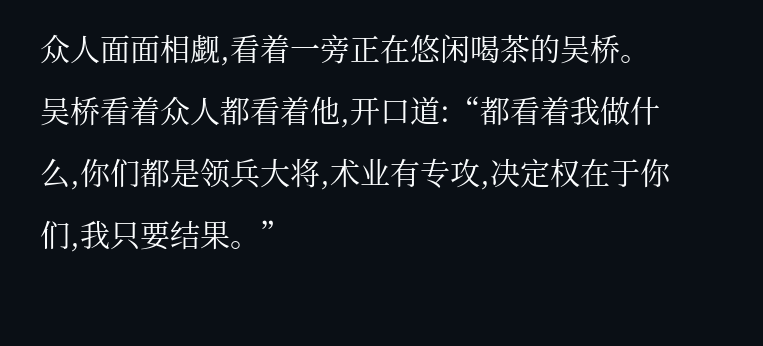众人面面相觑,看着一旁正在悠闲喝茶的吴桥。
吴桥看着众人都看着他,开口道:“都看着我做什么,你们都是领兵大将,术业有专攻,决定权在于你们,我只要结果。”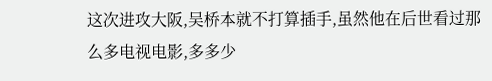这次进攻大阪,吴桥本就不打算插手,虽然他在后世看过那么多电视电影,多多少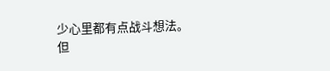少心里都有点战斗想法。
但